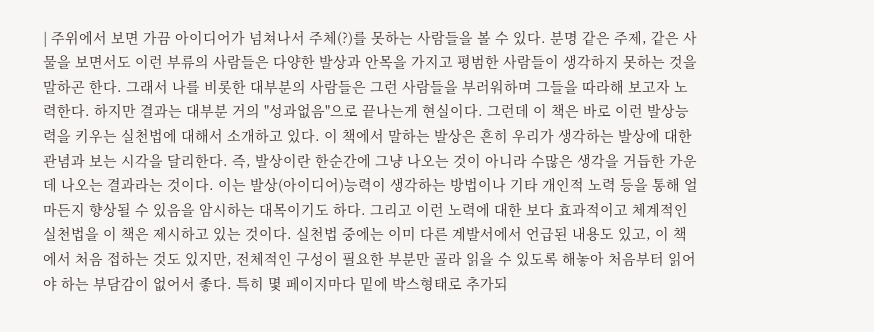| 주위에서 보면 가끔 아이디어가 넘쳐나서 주체(?)를 못하는 사람들을 볼 수 있다. 분명 같은 주제, 같은 사물을 보면서도 이런 부류의 사람들은 다양한 발상과 안목을 가지고 평범한 사람들이 생각하지 못하는 것을 말하곤 한다. 그래서 나를 비롯한 대부분의 사람들은 그런 사람들을 부러워하며 그들을 따라해 보고자 노력한다. 하지만 결과는 대부분 거의 "성과없음"으로 끝나는게 현실이다. 그런데 이 책은 바로 이런 발상능력을 키우는 실천법에 대해서 소개하고 있다. 이 책에서 말하는 발상은 흔히 우리가 생각하는 발상에 대한 관념과 보는 시각을 달리한다. 즉, 발상이란 한순간에 그냥 나오는 것이 아니라 수많은 생각을 거듭한 가운데 나오는 결과라는 것이다. 이는 발상(아이디어)능력이 생각하는 방법이나 기타 개인적 노력 등을 통해 얼마든지 향상될 수 있음을 암시하는 대목이기도 하다. 그리고 이런 노력에 대한 보다 효과적이고 체계적인 실천법을 이 책은 제시하고 있는 것이다. 실천법 중에는 이미 다른 계발서에서 언급된 내용도 있고, 이 책에서 처음 접하는 것도 있지만, 전체적인 구성이 필요한 부분만 골라 읽을 수 있도록 해놓아 처음부터 읽어야 하는 부담감이 없어서 좋다. 특히 몇 페이지마다 밑에 박스형태로 추가되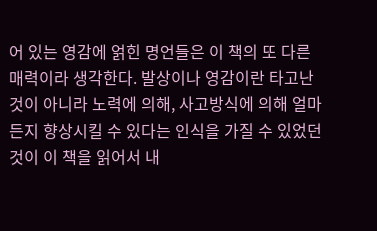어 있는 영감에 얽힌 명언들은 이 책의 또 다른 매력이라 생각한다. 발상이나 영감이란 타고난 것이 아니라 노력에 의해, 사고방식에 의해 얼마든지 향상시킬 수 있다는 인식을 가질 수 있었던 것이 이 책을 읽어서 내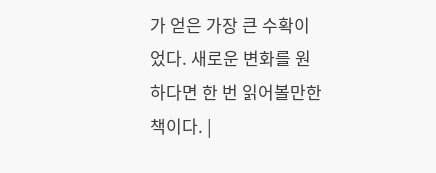가 얻은 가장 큰 수확이었다. 새로운 변화를 원하다면 한 번 읽어볼만한 책이다. |